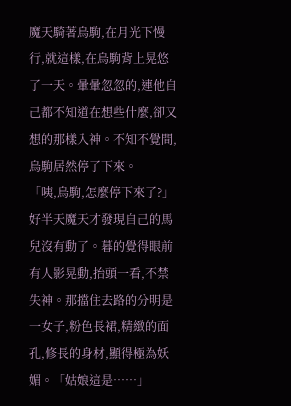魔天騎著烏駒,在月光下慢行,就這樣,在烏駒背上晃悠了一天。暈暈忽忽的,連他自己都不知道在想些什麼,卻又想的那樣入神。不知不覺間,烏駒居然停了下來。
「咦,烏駒,怎麼停下來了?」好半天魔天才發現自己的馬兒沒有動了。暮的覺得眼前有人影晃動,抬頭一看,不禁失神。那擋住去路的分明是一女子,粉色長裙,精緻的面孔,修長的身材,顯得極為妖媚。「姑娘這是……」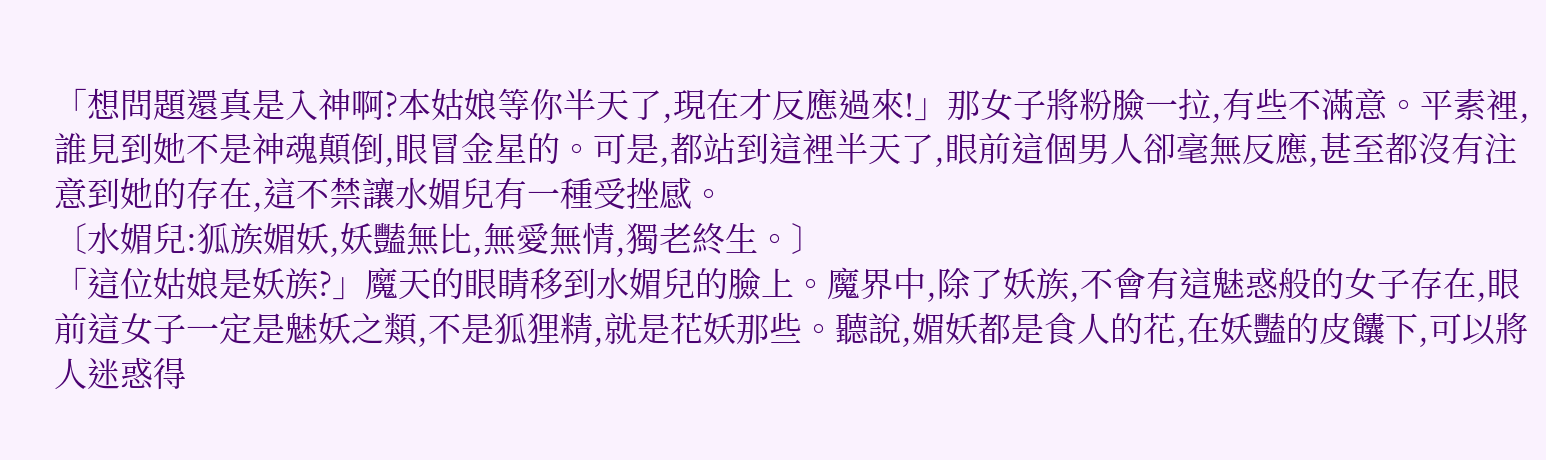「想問題還真是入神啊?本姑娘等你半天了,現在才反應過來!」那女子將粉臉一拉,有些不滿意。平素裡,誰見到她不是神魂顛倒,眼冒金星的。可是,都站到這裡半天了,眼前這個男人卻毫無反應,甚至都沒有注意到她的存在,這不禁讓水媚兒有一種受挫感。
〔水媚兒:狐族媚妖,妖豔無比,無愛無情,獨老終生。〕
「這位姑娘是妖族?」魔天的眼睛移到水媚兒的臉上。魔界中,除了妖族,不會有這魅惑般的女子存在,眼前這女子一定是魅妖之類,不是狐狸精,就是花妖那些。聽說,媚妖都是食人的花,在妖豔的皮饢下,可以將人迷惑得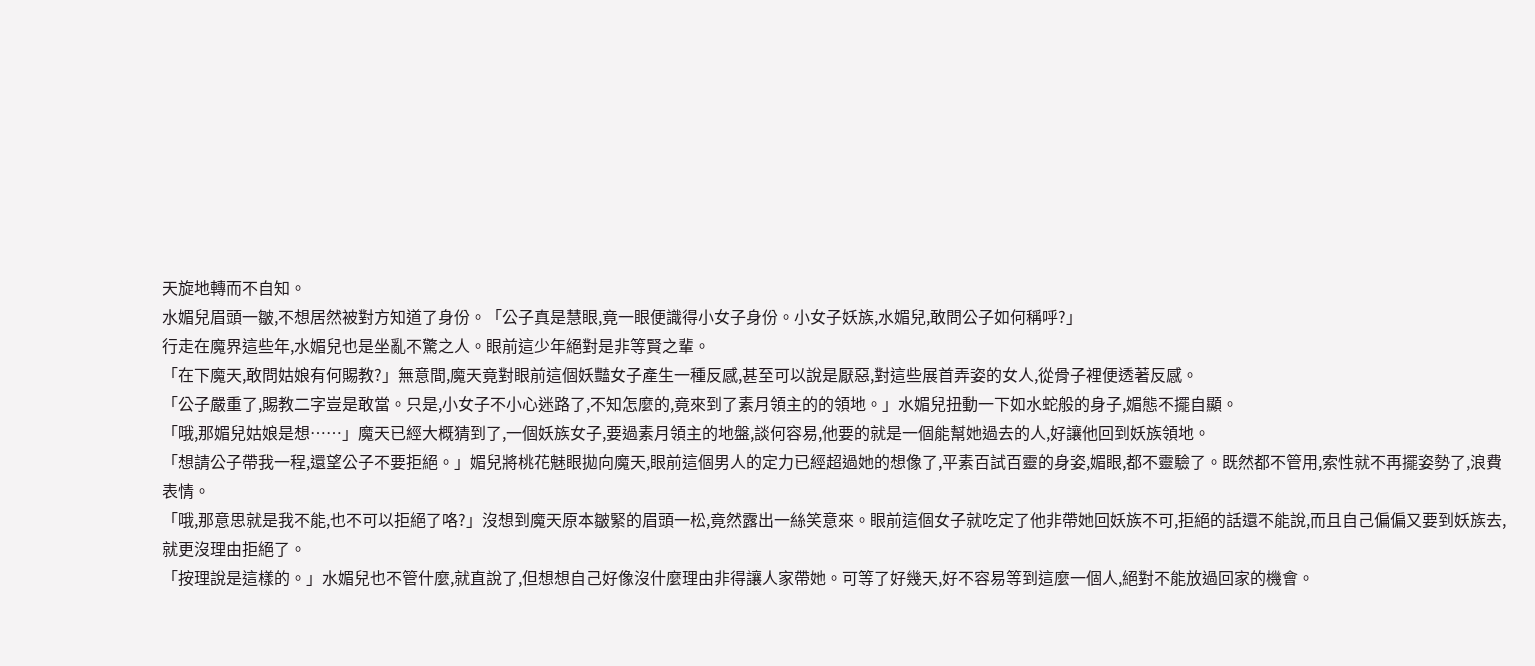天旋地轉而不自知。
水媚兒眉頭一皺,不想居然被對方知道了身份。「公子真是慧眼,竟一眼便識得小女子身份。小女子妖族,水媚兒,敢問公子如何稱呼?」
行走在魔界這些年,水媚兒也是坐亂不驚之人。眼前這少年絕對是非等賢之輩。
「在下魔天,敢問姑娘有何賜教?」無意間,魔天竟對眼前這個妖豔女子產生一種反感,甚至可以說是厭惡,對這些展首弄姿的女人,從骨子裡便透著反感。
「公子嚴重了,賜教二字豈是敢當。只是,小女子不小心迷路了,不知怎麼的,竟來到了素月領主的的領地。」水媚兒扭動一下如水蛇般的身子,媚態不擺自顯。
「哦,那媚兒姑娘是想……」魔天已經大概猜到了,一個妖族女子,要過素月領主的地盤,談何容易,他要的就是一個能幫她過去的人,好讓他回到妖族領地。
「想請公子帶我一程,還望公子不要拒絕。」媚兒將桃花魅眼拋向魔天,眼前這個男人的定力已經超過她的想像了,平素百試百靈的身姿,媚眼,都不靈驗了。既然都不管用,索性就不再擺姿勢了,浪費表情。
「哦,那意思就是我不能,也不可以拒絕了咯?」沒想到魔天原本皺緊的眉頭一松,竟然露出一絲笑意來。眼前這個女子就吃定了他非帶她回妖族不可,拒絕的話還不能說,而且自己偏偏又要到妖族去,就更沒理由拒絕了。
「按理說是這樣的。」水媚兒也不管什麼,就直說了,但想想自己好像沒什麼理由非得讓人家帶她。可等了好幾天,好不容易等到這麼一個人,絕對不能放過回家的機會。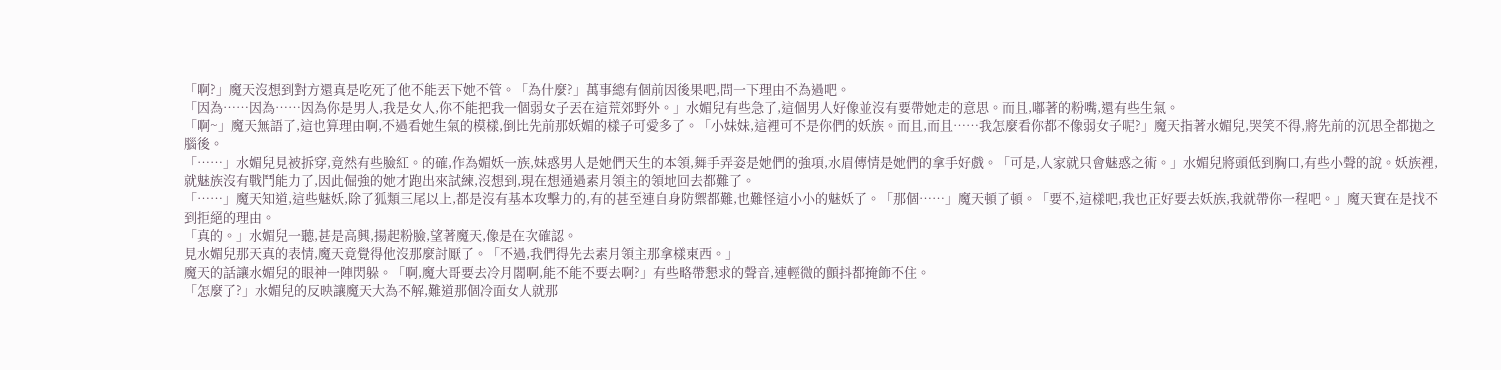「啊?」魔天沒想到對方還真是吃死了他不能丟下她不管。「為什麼?」萬事總有個前因後果吧,問一下理由不為過吧。
「因為……因為……因為你是男人,我是女人,你不能把我一個弱女子丟在這荒郊野外。」水媚兒有些急了,這個男人好像並沒有要帶她走的意思。而且,嘟著的粉嘴,還有些生氣。
「啊~」魔天無語了,這也算理由啊,不過看她生氣的模樣,倒比先前那妖媚的樣子可愛多了。「小妹妹,這裡可不是你們的妖族。而且,而且……我怎麼看你都不像弱女子呢?」魔天指著水媚兒,哭笑不得,將先前的沉思全都拋之腦後。
「……」水媚兒見被拆穿,竟然有些臉紅。的確,作為媚妖一族,妹惑男人是她們天生的本領,舞手弄姿是她們的強項,水眉傳情是她們的拿手好戲。「可是,人家就只會魅惑之術。」水媚兒將頭低到胸口,有些小聲的說。妖族裡,就魅族沒有戰鬥能力了,因此倔強的她才跑出來試練,沒想到,現在想通過素月領主的領地回去都難了。
「……」魔天知道,這些魅妖,除了狐類三尾以上,都是沒有基本攻擊力的,有的甚至連自身防禦都難,也難怪這小小的魅妖了。「那個……」魔天頓了頓。「要不,這樣吧,我也正好要去妖族,我就帶你一程吧。」魔天實在是找不到拒絕的理由。
「真的。」水媚兒一聽,甚是高興,揚起粉臉,望著魔天,像是在次確認。
見水媚兒那天真的表情,魔天竟覺得他沒那麼討厭了。「不過,我們得先去素月領主那拿樣東西。」
魔天的話讓水媚兒的眼神一陣閃躲。「啊,魔大哥要去冷月閣啊,能不能不要去啊?」有些略帶懇求的聲音,連輕微的顫抖都掩飾不住。
「怎麼了?」水媚兒的反映讓魔天大為不解,難道那個冷面女人就那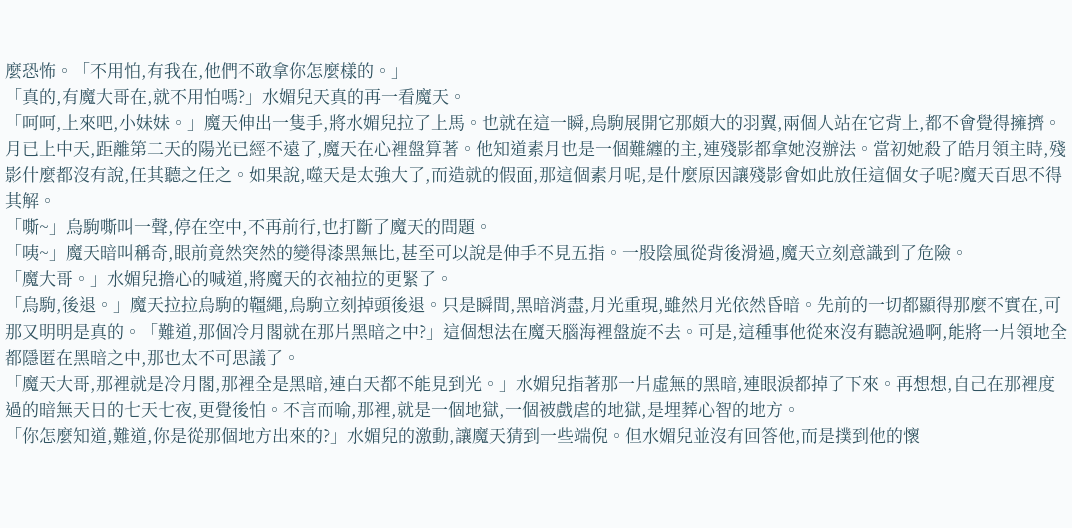麼恐怖。「不用怕,有我在,他們不敢拿你怎麼樣的。」
「真的,有魔大哥在,就不用怕嗎?」水媚兒天真的再一看魔天。
「呵呵,上來吧,小妹妹。」魔天伸出一隻手,將水媚兒拉了上馬。也就在這一瞬,烏駒展開它那頗大的羽翼,兩個人站在它背上,都不會覺得擁擠。
月已上中天,距離第二天的陽光已經不遠了,魔天在心裡盤算著。他知道素月也是一個難纏的主,連殘影都拿她沒辦法。當初她殺了皓月領主時,殘影什麼都沒有說,任其聽之任之。如果說,噬天是太強大了,而造就的假面,那這個素月呢,是什麼原因讓殘影會如此放任這個女子呢?魔天百思不得其解。
「嘶~」烏駒嘶叫一聲,停在空中,不再前行,也打斷了魔天的問題。
「咦~」魔天暗叫稱奇,眼前竟然突然的變得漆黑無比,甚至可以說是伸手不見五指。一股陰風從背後滑過,魔天立刻意識到了危險。
「魔大哥。」水媚兒擔心的喊道,將魔天的衣袖拉的更緊了。
「烏駒,後退。」魔天拉拉烏駒的韁繩,烏駒立刻掉頭後退。只是瞬間,黑暗消盡,月光重現,雖然月光依然昏暗。先前的一切都顯得那麼不實在,可那又明明是真的。「難道,那個冷月閣就在那片黑暗之中?」這個想法在魔天腦海裡盤旋不去。可是,這種事他從來沒有聽說過啊,能將一片領地全都隱匿在黑暗之中,那也太不可思議了。
「魔天大哥,那裡就是冷月閣,那裡全是黑暗,連白天都不能見到光。」水媚兒指著那一片虛無的黑暗,連眼淚都掉了下來。再想想,自己在那裡度過的暗無天日的七天七夜,更覺後怕。不言而喻,那裡,就是一個地獄,一個被戲虐的地獄,是埋葬心智的地方。
「你怎麼知道,難道,你是從那個地方出來的?」水媚兒的激動,讓魔天猜到一些端倪。但水媚兒並沒有回答他,而是撲到他的懷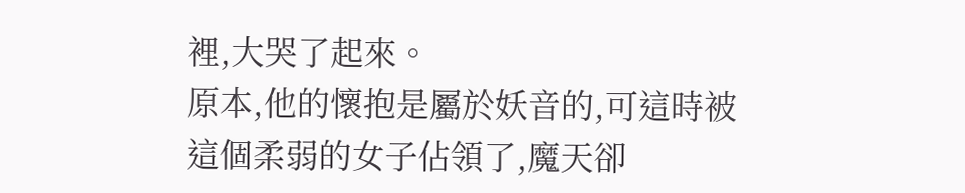裡,大哭了起來。
原本,他的懷抱是屬於妖音的,可這時被這個柔弱的女子佔領了,魔天卻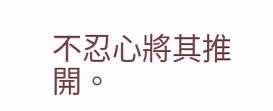不忍心將其推開。